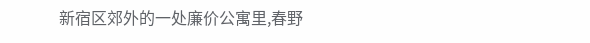新宿区郊外的一处廉价公寓里,春野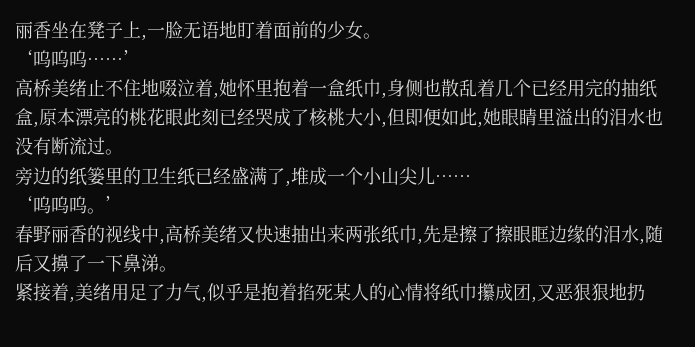丽香坐在凳子上,一脸无语地盯着面前的少女。
‘呜呜呜……’
高桥美绪止不住地啜泣着,她怀里抱着一盒纸巾,身侧也散乱着几个已经用完的抽纸盒,原本漂亮的桃花眼此刻已经哭成了核桃大小,但即便如此,她眼睛里溢出的泪水也没有断流过。
旁边的纸篓里的卫生纸已经盛满了,堆成一个小山尖儿……
‘呜呜呜。’
春野丽香的视线中,高桥美绪又快速抽出来两张纸巾,先是擦了擦眼眶边缘的泪水,随后又擤了一下鼻涕。
紧接着,美绪用足了力气,似乎是抱着掐死某人的心情将纸巾攥成团,又恶狠狠地扔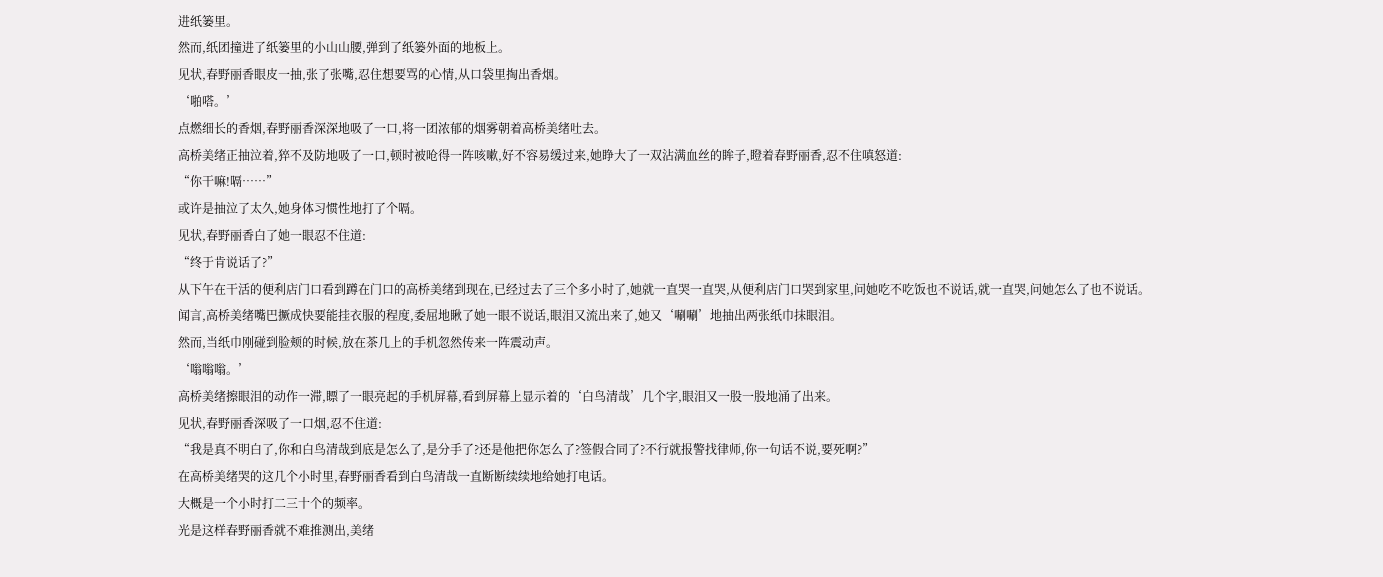进纸篓里。
然而,纸团撞进了纸篓里的小山山腰,弹到了纸篓外面的地板上。
见状,春野丽香眼皮一抽,张了张嘴,忍住想要骂的心情,从口袋里掏出香烟。
‘啪嗒。’
点燃细长的香烟,春野丽香深深地吸了一口,将一团浓郁的烟雾朝着高桥美绪吐去。
高桥美绪正抽泣着,猝不及防地吸了一口,顿时被呛得一阵咳嗽,好不容易缓过来,她睁大了一双沾满血丝的眸子,瞪着春野丽香,忍不住嗔怒道:
“你干嘛!嗝……”
或许是抽泣了太久,她身体习惯性地打了个嗝。
见状,春野丽香白了她一眼忍不住道:
“终于肯说话了?”
从下午在干活的便利店门口看到蹲在门口的高桥美绪到现在,已经过去了三个多小时了,她就一直哭一直哭,从便利店门口哭到家里,问她吃不吃饭也不说话,就一直哭,问她怎么了也不说话。
闻言,高桥美绪嘴巴撅成快要能挂衣服的程度,委屈地瞅了她一眼不说话,眼泪又流出来了,她又‘唰唰’地抽出两张纸巾抹眼泪。
然而,当纸巾刚碰到脸颊的时候,放在茶几上的手机忽然传来一阵震动声。
‘嗡嗡嗡。’
高桥美绪擦眼泪的动作一滞,瞟了一眼亮起的手机屏幕,看到屏幕上显示着的‘白鸟清哉’几个字,眼泪又一股一股地涌了出来。
见状,春野丽香深吸了一口烟,忍不住道:
“我是真不明白了,你和白鸟清哉到底是怎么了,是分手了?还是他把你怎么了?签假合同了?不行就报警找律师,你一句话不说,要死啊?”
在高桥美绪哭的这几个小时里,春野丽香看到白鸟清哉一直断断续续地给她打电话。
大概是一个小时打二三十个的频率。
光是这样春野丽香就不难推测出,美绪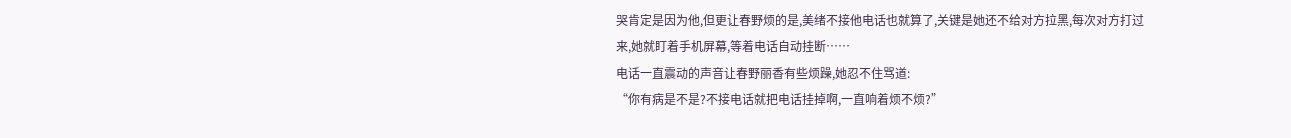哭肯定是因为他,但更让春野烦的是,美绪不接他电话也就算了,关键是她还不给对方拉黑,每次对方打过来,她就盯着手机屏幕,等着电话自动挂断……
电话一直震动的声音让春野丽香有些烦躁,她忍不住骂道:
“你有病是不是?不接电话就把电话挂掉啊,一直响着烦不烦?”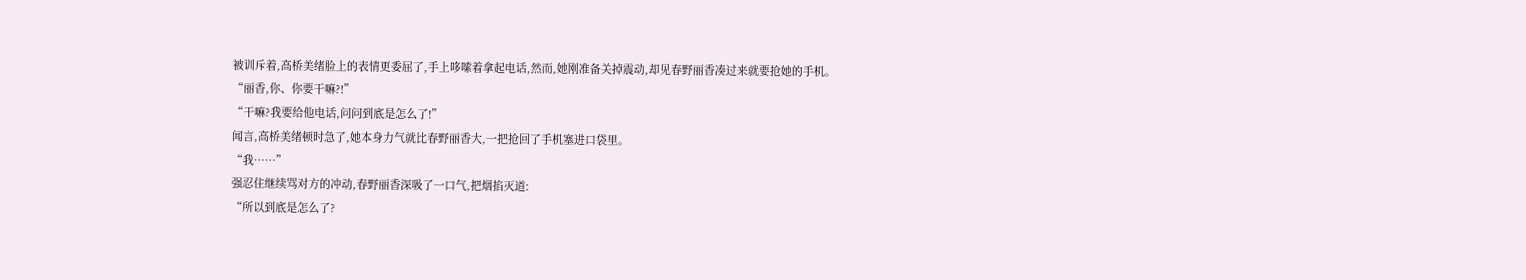被训斥着,高桥美绪脸上的表情更委屈了,手上哆嗦着拿起电话,然而,她刚准备关掉震动,却见春野丽香凑过来就要抢她的手机。
“丽香,你、你要干嘛?!”
“干嘛?我要给他电话,问问到底是怎么了!”
闻言,高桥美绪顿时急了,她本身力气就比春野丽香大,一把抢回了手机塞进口袋里。
“我……”
强忍住继续骂对方的冲动,春野丽香深吸了一口气,把烟掐灭道:
“所以到底是怎么了?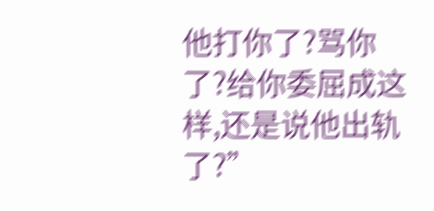他打你了?骂你了?给你委屈成这样,还是说他出轨了?”